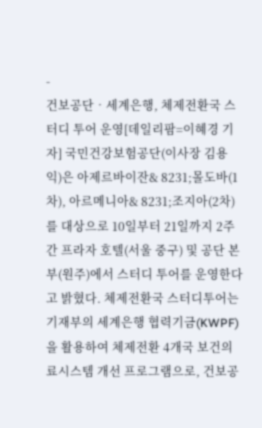-
건보공단‧세계은행, 체제전환국 스터디 투어 운영[데일리팜=이혜경 기자] 국민건강보험공단(이사장 김용익)은 아제르바이잔& 8231;몰도바(1차), 아르메니아& 8231;조지아(2차)를 대상으로 10일부터 21일까지 2주간 프라자 호텔(서울 중구) 및 공단 본부(원주)에서 스터디 투어를 운영한다고 밝혔다. 체제전환국 스터디투어는 기재부의 세계은행 협력기금(KWPF)을 활용하여 체제전환 4개국 보건의료시스템 개선 프로그램으로, 건보공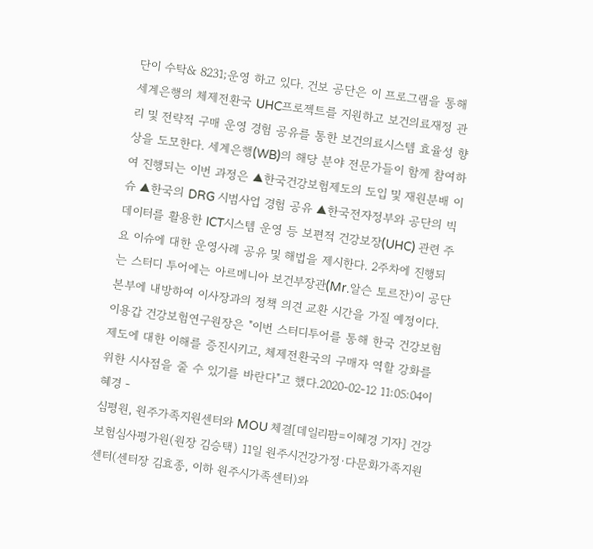단이 수탁& 8231;운영 하고 있다. 건보 공단은 이 프로그램을 통해 세계은행의 체제전환국 UHC프로젝트를 지원하고 보건의료재정 관리 및 전략적 구매 운영 경험 공유를 통한 보건의료시스템 효율성 향상을 도모한다. 세계은행(WB)의 해당 분야 전문가들이 함께 참여하여 진행되는 이번 과정은 ▲한국건강보험제도의 도입 및 재원분배 이슈 ▲한국의 DRG 시범사업 경험 공유 ▲한국전자정부와 공단의 빅데이터를 활용한 ICT시스템 운영 등 보편적 건강보장(UHC) 관련 주요 이슈에 대한 운영사례 공유 및 해법을 제시한다. 2주차에 진행되는 스터디 투어에는 아르메니아 보건부장관(Mr.알슨 토르잔)이 공단 본부에 내방하여 이사장과의 정책 의견 교환 시간을 가질 예정이다. 이용갑 건강보험연구원장은 "이번 스터디투어를 통해 한국 건강보험제도에 대한 이해를 증진시키고, 체제전환국의 구매자 역할 강화를 위한 시사점을 줄 수 있기를 바란다"고 했다.2020-02-12 11:05:04이혜경 -
심평원, 원주가족지원센터와 MOU 체결[데일리팜=이혜경 기자] 건강보험심사평가원(원장 김승택) 11일 원주시건강가정·다문화가족지원센터(센터장 김효종, 이하 원주시가족센터)와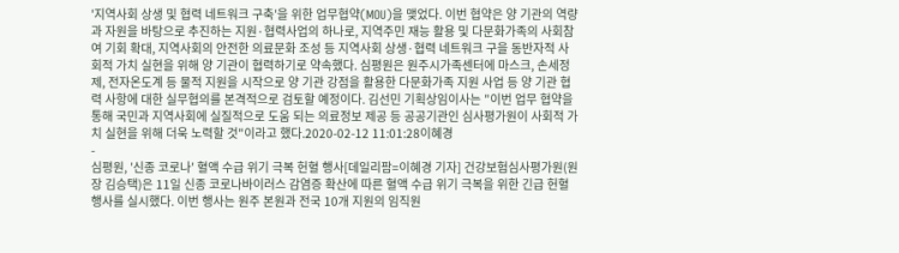'지역사회 상생 및 협력 네트워크 구축'을 위한 업무협약(MOU)을 맺었다. 이번 협약은 양 기관의 역량과 자원을 바탕으로 추진하는 지원·협력사업의 하나로, 지역주민 재능 활용 및 다문화가족의 사회참여 기회 확대, 지역사회의 안전한 의료문화 조성 등 지역사회 상생·협력 네트워크 구을 동반자적 사회적 가치 실현을 위해 양 기관이 협력하기로 약속했다. 심평원은 원주시가족센터에 마스크, 손세정제, 전자온도계 등 물적 지원을 시작으로 양 기관 강점을 활용한 다문화가족 지원 사업 등 양 기관 협력 사항에 대한 실무협의를 본격적으로 검토할 예정이다. 김선민 기획상임이사는 "이번 업무 협약을 통해 국민과 지역사회에 실질적으로 도움 되는 의료정보 제공 등 공공기관인 심사평가원이 사회적 가치 실현을 위해 더욱 노력할 것"이라고 했다.2020-02-12 11:01:28이혜경
-
심평원, '신종 코로나' 혈액 수급 위기 극복 헌혈 행사[데일리팜=이혜경 기자] 건강보험심사평가원(원장 김승택)은 11일 신종 코로나바이러스 감염증 확산에 따른 혈액 수급 위기 극복을 위한 긴급 헌혈 행사를 실시했다. 이번 행사는 원주 본원과 전국 10개 지원의 임직원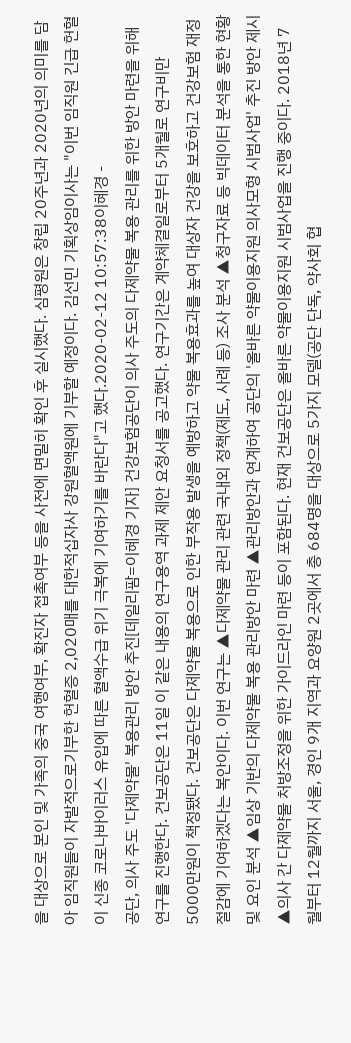을 대상으로 본인 및 가족의 중국 여행여부, 확진자 접촉여부 등을 사전에 면밀히 확인 후 실시했다. 심평원은 창립 20주년과 2020년의 의미를 담아 임직원들이 자발적으로기부한 헌혈증 2,020매를 대한적십자사 강원혈액원에 기부할 예정이다. 김선민 기획상임이사는 "이번 임직원 긴급 헌혈이 신종 코로나바이러스 유입에 따른 혈액수급 위기 극복에 기여하기를 바란다"고 했다.2020-02-12 10:57:38이혜경 -
공단, 의사 주도 '다제약물' 복용관리 방안 추진[데일리팜=이혜경 기자] 건강보험공단이 의사 주도의 다제약물 복용 관리를 위한 방안 마련을 위해 연구를 진행한다. 건보공단은 11일 이 같은 내용의 연구용역 과제 제안 요청서를 공고했다. 연구기간은 계약체결일로부터 5개월로 연구비만 5000만원이 책정됐다. 건보공단은 다제약물 복용으로 인한 부작용 발생을 예방하고 약물 복용효과를 높여 대상자 건강을 보호하고 건강보험 재정 절감에 기여하겠다는 복안이다. 이번 연구는 ▲다제약물 관리 관련 국내외 정책(제도, 사례 등) 조사 분석 ▲청구자료 등 빅데이터 분석을 통한 현황 및 요인 분석 ▲임상 기반의 다제약물 복용 관리방안 마련 ▲관리방안과 연계하여 공단의 '올바른 약물이용지원 의사모형 시범사업' 추진 방안 제시 ▲의사 간 다제약물 처방조정을 위한 가이드라인 마련 등이 포함된다. 현재 건보공단은 올바른 약물이용지원 시범사업을 진행 중이다. 2018년 7월부터 12월까지 서울, 경인 9개 지역과 요양원 2곳에서 총 684명을 대상으로 5가지 모델(공단 단독, 약사회 협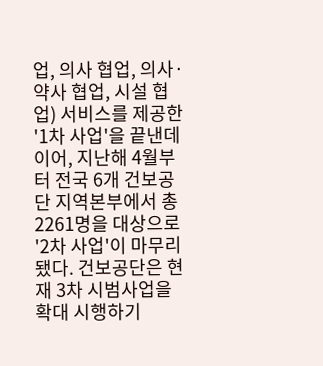업, 의사 협업, 의사·약사 협업, 시설 협업) 서비스를 제공한 '1차 사업'을 끝낸데 이어, 지난해 4월부터 전국 6개 건보공단 지역본부에서 총 2261명을 대상으로 '2차 사업'이 마무리 됐다. 건보공단은 현재 3차 시범사업을 확대 시행하기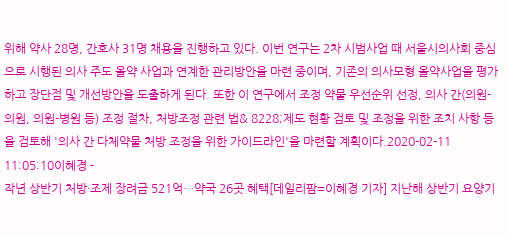위해 약사 28명, 간호사 31명 채용을 진행하고 있다. 이번 연구는 2차 시범사업 때 서울시의사회 중심으로 시행된 의사 주도 올약 사업과 연계한 관리방안을 마련 중이며, 기존의 의사모형 올약사업을 평가하고 장단점 및 개선방안을 도출하게 된다. 또한 이 연구에서 조정 약물 우선순위 선정, 의사 간(의원-의원, 의원-병원 등) 조정 절차, 처방조정 관련 법& 8228;제도 현황 검토 및 조정을 위한 조치 사항 등을 검토해 '의사 간 다체약물 처방 조정을 위한 가이드라인'을 마련할 계획이다.2020-02-11 11:05:10이혜경 -
작년 상반기 처방·조제 장려금 521억…약국 26곳 혜택[데일리팜=이혜경 기자] 지난해 상반기 요양기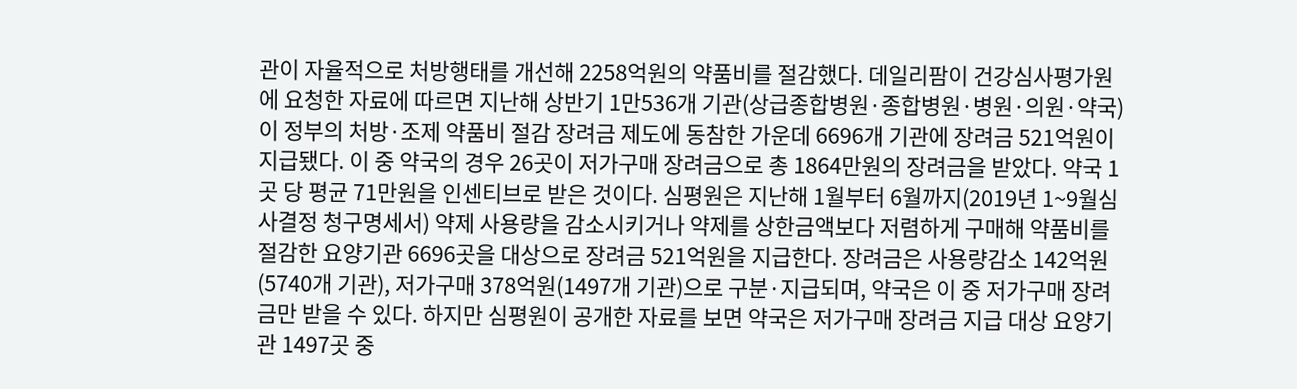관이 자율적으로 처방행태를 개선해 2258억원의 약품비를 절감했다. 데일리팜이 건강심사평가원에 요청한 자료에 따르면 지난해 상반기 1만536개 기관(상급종합병원·종합병원·병원·의원·약국)이 정부의 처방·조제 약품비 절감 장려금 제도에 동참한 가운데 6696개 기관에 장려금 521억원이 지급됐다. 이 중 약국의 경우 26곳이 저가구매 장려금으로 총 1864만원의 장려금을 받았다. 약국 1곳 당 평균 71만원을 인센티브로 받은 것이다. 심평원은 지난해 1월부터 6월까지(2019년 1~9월심사결정 청구명세서) 약제 사용량을 감소시키거나 약제를 상한금액보다 저렴하게 구매해 약품비를 절감한 요양기관 6696곳을 대상으로 장려금 521억원을 지급한다. 장려금은 사용량감소 142억원(5740개 기관), 저가구매 378억원(1497개 기관)으로 구분·지급되며, 약국은 이 중 저가구매 장려금만 받을 수 있다. 하지만 심평원이 공개한 자료를 보면 약국은 저가구매 장려금 지급 대상 요양기관 1497곳 중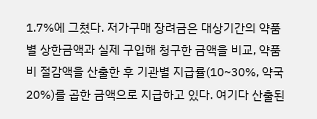1.7%에 그쳤다. 저가구매 장려금은 대상기간의 약품별 상한금액과 실제 구입해 청구한 금액을 비교, 약품비 절감액을 산출한 후 기관별 지급률(10~30%, 약국 20%)를 곱한 금액으로 지급하고 있다. 여기다 산출된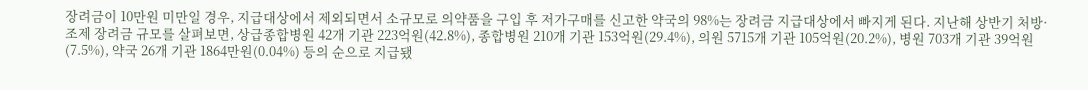장려금이 10만원 미만일 경우, 지급대상에서 제외되면서 소규모로 의약품을 구입 후 저가구매를 신고한 약국의 98%는 장려금 지급대상에서 빠지게 된다. 지난해 상반기 처방·조제 장려금 규모를 살펴보면, 상급종합병원 42개 기관 223억원(42.8%), 종합병원 210개 기관 153억원(29.4%), 의원 5715개 기관 105억원(20.2%), 병원 703개 기관 39억원(7.5%), 약국 26개 기관 1864만원(0.04%) 등의 순으로 지급됐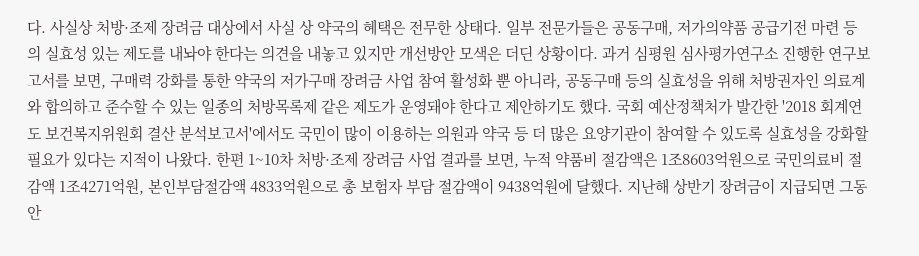다. 사실상 처방·조제 장려금 대상에서 사실 상 약국의 혜택은 전무한 상태다. 일부 전문가들은 공동구매, 저가의약품 공급기전 마련 등의 실효성 있는 제도를 내놔야 한다는 의견을 내놓고 있지만 개선방안 모색은 더딘 상황이다. 과거 심평원 심사평가연구소 진행한 연구보고서를 보면, 구매력 강화를 통한 약국의 저가구매 장려금 사업 참여 활성화 뿐 아니라, 공동구매 등의 실효성을 위해 처방권자인 의료계와 합의하고 준수할 수 있는 일종의 처방목록제 같은 제도가 운영돼야 한다고 제안하기도 했다. 국회 예산정책처가 발간한 '2018 회계연도 보건복지위원회 결산 분석보고서'에서도 국민이 많이 이용하는 의원과 약국 등 더 많은 요양기관이 참여할 수 있도록 실효성을 강화할 필요가 있다는 지적이 나왔다. 한편 1~10차 처방·조제 장려금 사업 결과를 보면, 누적 약품비 절감액은 1조8603억원으로 국민의료비 절감액 1조4271억원, 본인부담절감액 4833억원으로 총 보험자 부담 절감액이 9438억원에 달했다. 지난해 상반기 장려금이 지급되면 그동안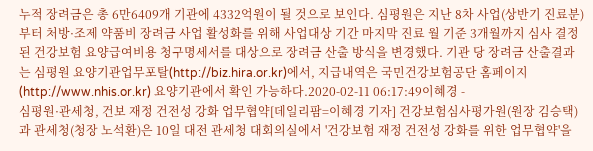누적 장려금은 총 6만6409개 기관에 4332억원이 될 것으로 보인다. 심평원은 지난 8차 사업(상반기 진료분)부터 처방·조제 약품비 장려금 사업 활성화를 위해 사업대상 기간 마지막 진료 월 기준 3개월까지 심사 결정된 건강보험 요양급여비용 청구명세서를 대상으로 장려금 산출 방식을 변경했다. 기관 당 장려금 산출결과는 심평원 요양기관업무포탈(http://biz.hira.or.kr)에서, 지급내역은 국민건강보험공단 홈페이지(http://www.nhis.or.kr) 요양기관에서 확인 가능하다.2020-02-11 06:17:49이혜경 -
심평원·관세청, 건보 재정 건전성 강화 업무협약[데일리팜=이혜경 기자] 건강보험심사평가원(원장 김승택)과 관세청(청장 노석환)은 10일 대전 관세청 대회의실에서 '건강보험 재정 건전성 강화를 위한 업무협약'을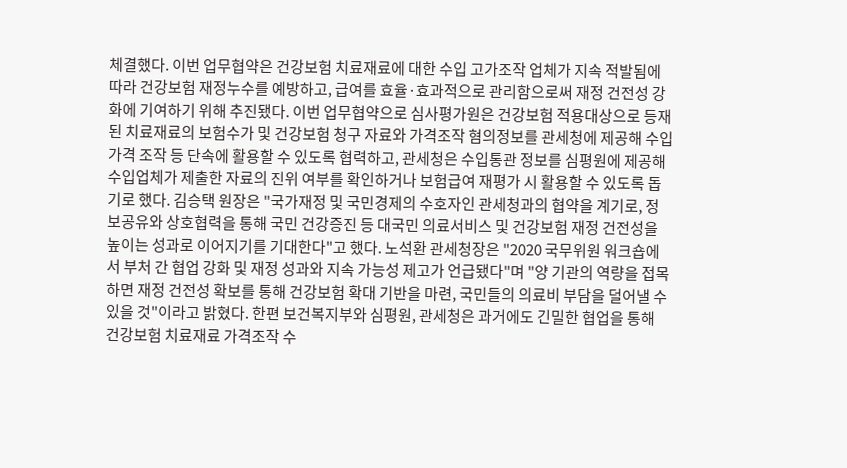체결했다. 이번 업무협약은 건강보험 치료재료에 대한 수입 고가조작 업체가 지속 적발됨에 따라 건강보험 재정누수를 예방하고, 급여를 효율·효과적으로 관리함으로써 재정 건전성 강화에 기여하기 위해 추진됐다. 이번 업무협약으로 심사평가원은 건강보험 적용대상으로 등재된 치료재료의 보험수가 및 건강보험 청구 자료와 가격조작 혐의정보를 관세청에 제공해 수입가격 조작 등 단속에 활용할 수 있도록 협력하고, 관세청은 수입통관 정보를 심평원에 제공해 수입업체가 제출한 자료의 진위 여부를 확인하거나 보험급여 재평가 시 활용할 수 있도록 돕기로 했다. 김승택 원장은 "국가재정 및 국민경제의 수호자인 관세청과의 협약을 계기로, 정보공유와 상호협력을 통해 국민 건강증진 등 대국민 의료서비스 및 건강보험 재정 건전성을 높이는 성과로 이어지기를 기대한다"고 했다. 노석환 관세청장은 "2020 국무위원 워크숍에서 부처 간 협업 강화 및 재정 성과와 지속 가능성 제고가 언급됐다"며 "양 기관의 역량을 접목하면 재정 건전성 확보를 통해 건강보험 확대 기반을 마련, 국민들의 의료비 부담을 덜어낼 수 있을 것"이라고 밝혔다. 한편 보건복지부와 심평원, 관세청은 과거에도 긴밀한 협업을 통해 건강보험 치료재료 가격조작 수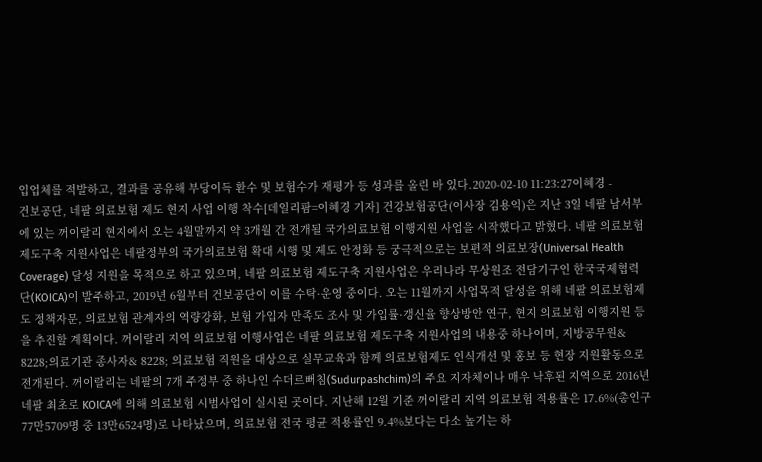입업체를 적발하고, 결과를 공유해 부당이득 환수 및 보험수가 재평가 등 성과를 올린 바 있다.2020-02-10 11:23:27이혜경 -
건보공단, 네팔 의료보험 제도 현지 사업 이행 착수[데일리팜=이혜경 기자] 건강보험공단(이사장 김용익)은 지난 3일 네팔 남서부에 있는 꺼이랄리 현지에서 오는 4월말까지 약 3개월 간 전개될 국가의료보험 이행지원 사업을 시작했다고 밝혔다. 네팔 의료보험 제도구축 지원사업은 네팔정부의 국가의료보험 확대 시행 및 제도 안정화 등 궁극적으로는 보편적 의료보장(Universal Health Coverage) 달성 지원을 목적으로 하고 있으며, 네팔 의료보험 제도구축 지원사업은 우리나라 무상원조 전담기구인 한국국제협력단(KOICA)이 발주하고, 2019년 6월부터 건보공단이 이를 수탁·운영 중이다. 오는 11월까지 사업목적 달성을 위해 네팔 의료보험제도 정책자문, 의료보험 관계자의 역량강화, 보험 가입자 만족도 조사 및 가입률·갱신율 향상방안 연구, 현지 의료보험 이행지원 등을 추진할 계획이다. 꺼이랄리 지역 의료보험 이행사업은 네팔 의료보험 제도구축 지원사업의 내용중 하나이며, 지방공무원& 8228;의료기관 종사자& 8228; 의료보험 직원을 대상으로 실무교육과 함께 의료보험제도 인식개선 및 홍보 등 현장 지원활동으로 전개된다. 꺼이랄리는 네팔의 7개 주정부 중 하나인 수더르뻐침(Sudurpashchim)의 주요 지자체이나 매우 낙후된 지역으로 2016년 네팔 최초로 KOICA에 의해 의료보험 시범사업이 실시된 곳이다. 지난해 12월 기준 꺼이랄리 지역 의료보험 적용률은 17.6%(총인구 77만5709명 중 13만6524명)로 나타났으며, 의료보험 전국 평균 적용률인 9.4%보다는 다소 높기는 하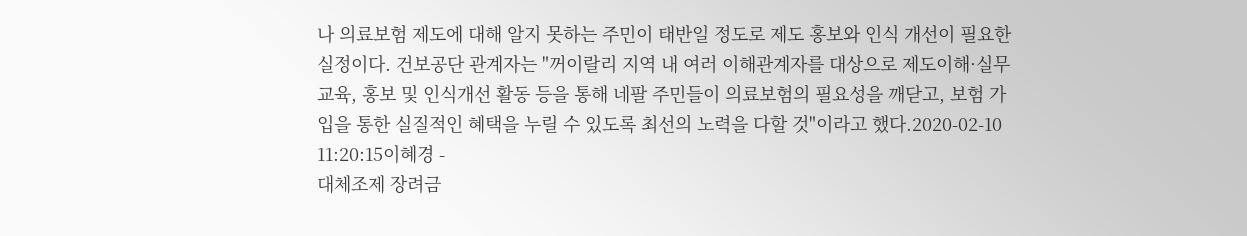나 의료보험 제도에 대해 알지 못하는 주민이 태반일 정도로 제도 홍보와 인식 개선이 필요한 실정이다. 건보공단 관계자는 "꺼이랄리 지역 내 여러 이해관계자를 대상으로 제도이해·실무 교육, 홍보 및 인식개선 활동 등을 통해 네팔 주민들이 의료보험의 필요성을 깨닫고, 보험 가입을 통한 실질적인 혜택을 누릴 수 있도록 최선의 노력을 다할 것"이라고 했다.2020-02-10 11:20:15이혜경 -
대체조제 장려금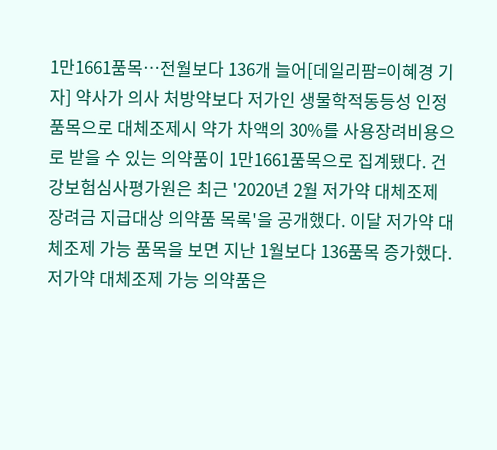1만1661품목…전월보다 136개 늘어[데일리팜=이혜경 기자] 약사가 의사 처방약보다 저가인 생물학적동등성 인정품목으로 대체조제시 약가 차액의 30%를 사용장려비용으로 받을 수 있는 의약품이 1만1661품목으로 집계됐다. 건강보험심사평가원은 최근 '2020년 2월 저가약 대체조제 장려금 지급대상 의약품 목록'을 공개했다. 이달 저가약 대체조제 가능 품목을 보면 지난 1월보다 136품목 증가했다. 저가약 대체조제 가능 의약품은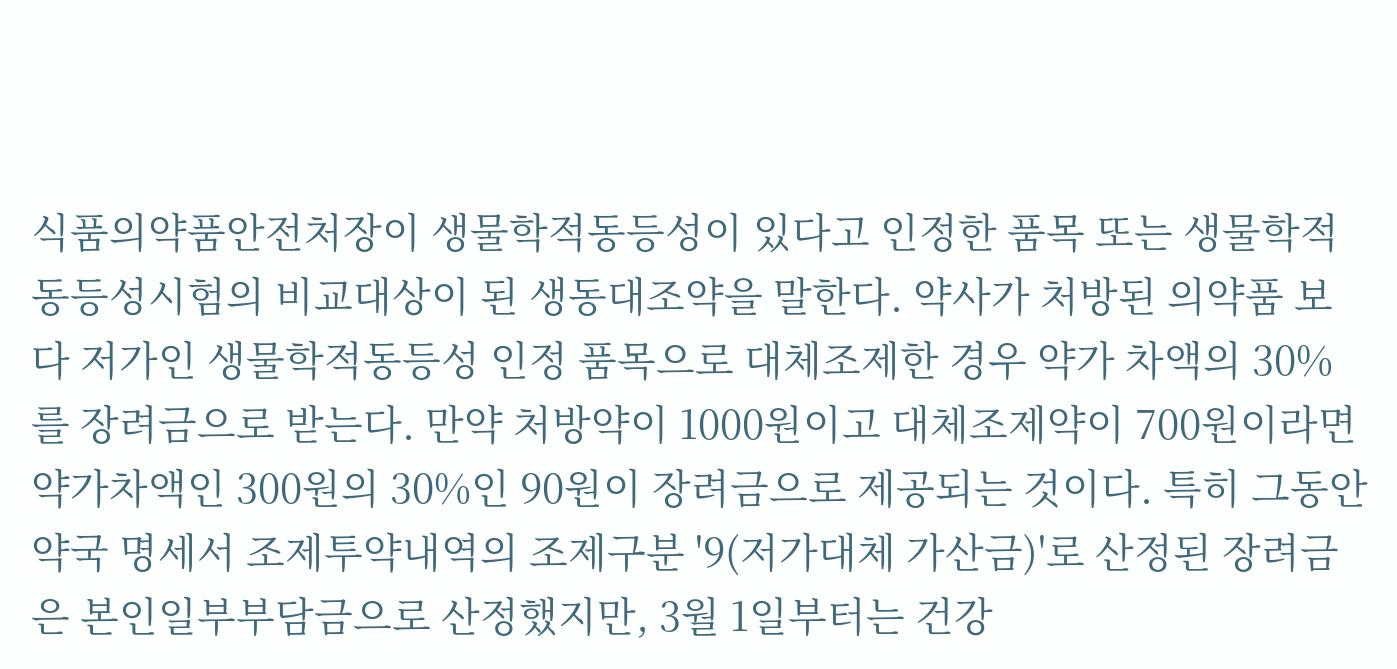식품의약품안전처장이 생물학적동등성이 있다고 인정한 품목 또는 생물학적동등성시험의 비교대상이 된 생동대조약을 말한다. 약사가 처방된 의약품 보다 저가인 생물학적동등성 인정 품목으로 대체조제한 경우 약가 차액의 30%를 장려금으로 받는다. 만약 처방약이 1000원이고 대체조제약이 700원이라면 약가차액인 300원의 30%인 90원이 장려금으로 제공되는 것이다. 특히 그동안 약국 명세서 조제투약내역의 조제구분 '9(저가대체 가산금)'로 산정된 장려금은 본인일부부담금으로 산정했지만, 3월 1일부터는 건강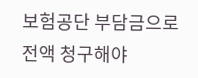보험공단 부담금으로 전액 청구해야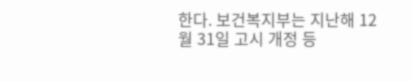한다. 보건복지부는 지난해 12월 31일 고시 개정 등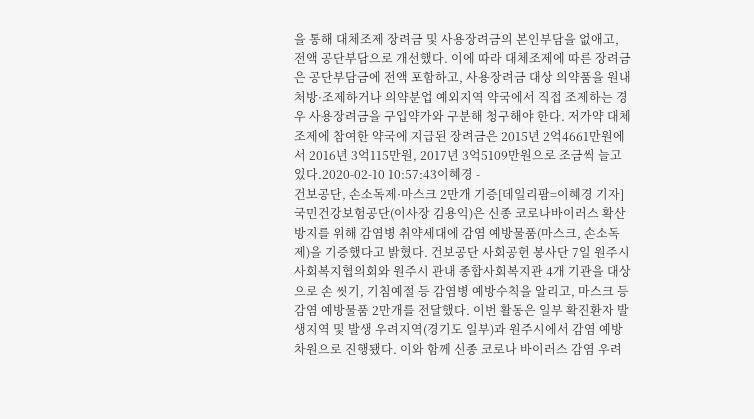을 통해 대체조제 장려금 및 사용장려금의 본인부담을 없애고, 전액 공단부담으로 개선했다. 이에 따라 대체조제에 따른 장려금은 공단부담금에 전액 포함하고, 사용장려금 대상 의약품을 원내 처방·조제하거나 의약분업 예외지역 약국에서 직접 조제하는 경우 사용장려금을 구입약가와 구분해 청구해야 한다. 저가약 대체조제에 참여한 약국에 지급된 장려금은 2015년 2억4661만원에서 2016년 3억115만원, 2017년 3억5109만원으로 조금씩 늘고 있다.2020-02-10 10:57:43이혜경 -
건보공단, 손소독제·마스크 2만개 기증[데일리팜=이혜경 기자] 국민건강보험공단(이사장 김용익)은 신종 코로나바이러스 확산방지를 위해 감염병 취약세대에 감염 예방물품(마스크, 손소독제)을 기증했다고 밝혔다. 건보공단 사회공헌 봉사단 7일 원주시사회복지협의회와 원주시 관내 종합사회복지관 4개 기관을 대상으로 손 씻기, 기침예절 등 감염병 예방수칙을 알리고, 마스크 등 감염 예방물품 2만개를 전달했다. 이번 활동은 일부 확진환자 발생지역 및 발생 우려지역(경기도 일부)과 원주시에서 감염 예방차원으로 진행됐다. 이와 함께 신종 코로나 바이러스 감염 우려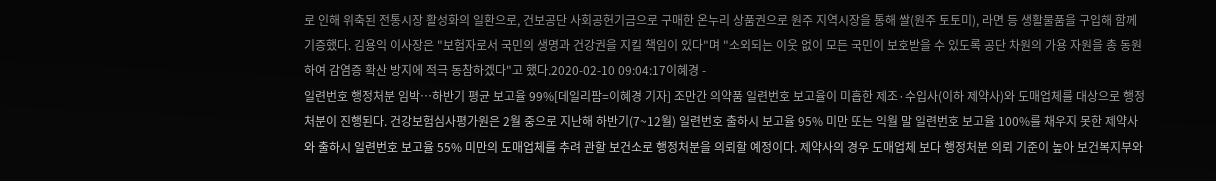로 인해 위축된 전통시장 활성화의 일환으로, 건보공단 사회공헌기금으로 구매한 온누리 상품권으로 원주 지역시장을 통해 쌀(원주 토토미), 라면 등 생활물품을 구입해 함께 기증했다. 김용익 이사장은 "보험자로서 국민의 생명과 건강권을 지킬 책임이 있다"며 "소외되는 이웃 없이 모든 국민이 보호받을 수 있도록 공단 차원의 가용 자원을 총 동원하여 감염증 확산 방지에 적극 동참하겠다"고 했다.2020-02-10 09:04:17이혜경 -
일련번호 행정처분 임박…하반기 평균 보고율 99%[데일리팜=이혜경 기자] 조만간 의약품 일련번호 보고율이 미흡한 제조·수입사(이하 제약사)와 도매업체를 대상으로 행정처분이 진행된다. 건강보험심사평가원은 2월 중으로 지난해 하반기(7~12월) 일련번호 출하시 보고율 95% 미만 또는 익월 말 일련번호 보고율 100%를 채우지 못한 제약사와 출하시 일련번호 보고율 55% 미만의 도매업체를 추려 관할 보건소로 행정처분을 의뢰할 예정이다. 제약사의 경우 도매업체 보다 행정처분 의뢰 기준이 높아 보건복지부와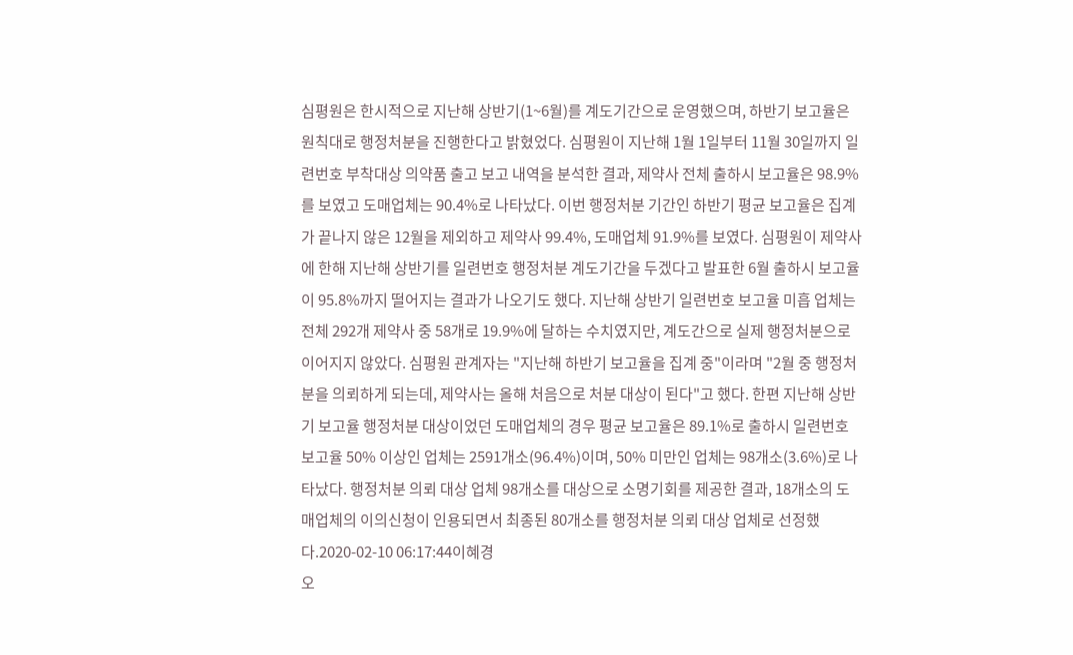심평원은 한시적으로 지난해 상반기(1~6월)를 계도기간으로 운영했으며, 하반기 보고율은 원칙대로 행정처분을 진행한다고 밝혔었다. 심평원이 지난해 1월 1일부터 11월 30일까지 일련번호 부착대상 의약품 출고 보고 내역을 분석한 결과, 제약사 전체 출하시 보고율은 98.9%를 보였고 도매업체는 90.4%로 나타났다. 이번 행정처분 기간인 하반기 평균 보고율은 집계가 끝나지 않은 12월을 제외하고 제약사 99.4%, 도매업체 91.9%를 보였다. 심평원이 제약사에 한해 지난해 상반기를 일련번호 행정처분 계도기간을 두겠다고 발표한 6월 출하시 보고율이 95.8%까지 떨어지는 결과가 나오기도 했다. 지난해 상반기 일련번호 보고율 미흡 업체는 전체 292개 제약사 중 58개로 19.9%에 달하는 수치였지만, 계도간으로 실제 행정처분으로 이어지지 않았다. 심평원 관계자는 "지난해 하반기 보고율을 집계 중"이라며 "2월 중 행정처분을 의뢰하게 되는데, 제약사는 올해 처음으로 처분 대상이 된다"고 했다. 한편 지난해 상반기 보고율 행정처분 대상이었던 도매업체의 경우 평균 보고율은 89.1%로 출하시 일련번호 보고율 50% 이상인 업체는 2591개소(96.4%)이며, 50% 미만인 업체는 98개소(3.6%)로 나타났다. 행정처분 의뢰 대상 업체 98개소를 대상으로 소명기회를 제공한 결과, 18개소의 도매업체의 이의신청이 인용되면서 최종된 80개소를 행정처분 의뢰 대상 업체로 선정했다.2020-02-10 06:17:44이혜경
오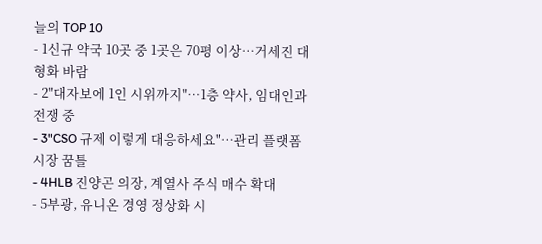늘의 TOP 10
- 1신규 약국 10곳 중 1곳은 70평 이상…거세진 대형화 바람
- 2"대자보에 1인 시위까지"…1층 약사, 임대인과 전쟁 중
- 3"CSO 규제 이렇게 대응하세요"…관리 플랫폼 시장 꿈틀
- 4HLB 진양곤 의장, 계열사 주식 매수 확대
- 5부광, 유니온 경영 정상화 시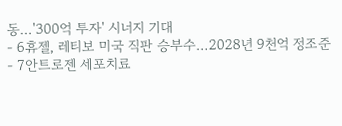동…'300억 투자' 시너지 기대
- 6휴젤, 레티보 미국 직판 승부수…2028년 9천억 정조준
- 7안트로젠 세포치료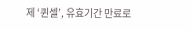제 ‘퀸셀’, 유효기간 만료로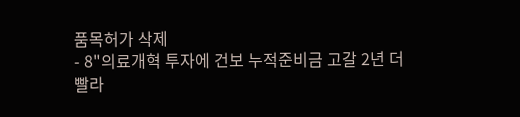품목허가 삭제
- 8"의료개혁 투자에 건보 누적준비금 고갈 2년 더 빨라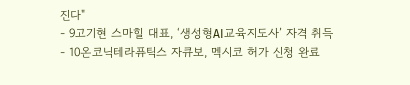진다"
- 9고기현 스마힐 대표, ‘생성형AI교육지도사’ 자격 취득
- 10온코닉테라퓨틱스 자큐보, 멕시코 허가 신청 완료